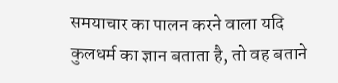समयाचार का पालन करने वाला यदि कुलधर्म का ज्ञान बताता है, तो वह बताने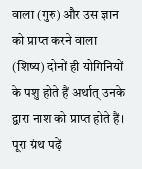वाला (गुरु) और उस ज्ञान को प्राप्त करने वाला (शिष्य) दोनों ही योगिनियों के पशु होते हैं अर्थात् उनके द्वारा नाश को प्राप्त होते हैं।
पूरा ग्रंथ पढ़ें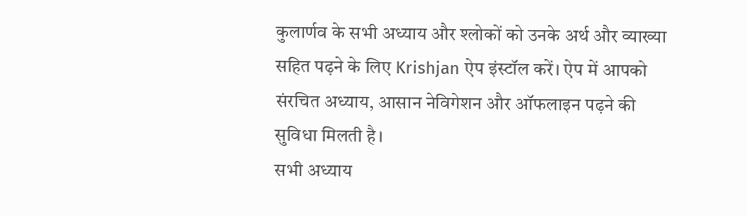कुलार्णव के सभी अध्याय और श्लोकों को उनके अर्थ और व्याख्या सहित पढ़ने के लिए Krishjan ऐप इंस्टॉल करें। ऐप में आपको संरचित अध्याय, आसान नेविगेशन और ऑफलाइन पढ़ने की सुविधा मिलती है।
सभी अध्याय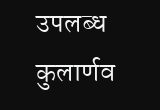उपलब्ध
कुलार्णव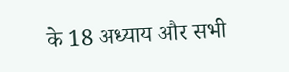के 18 अध्याय और सभी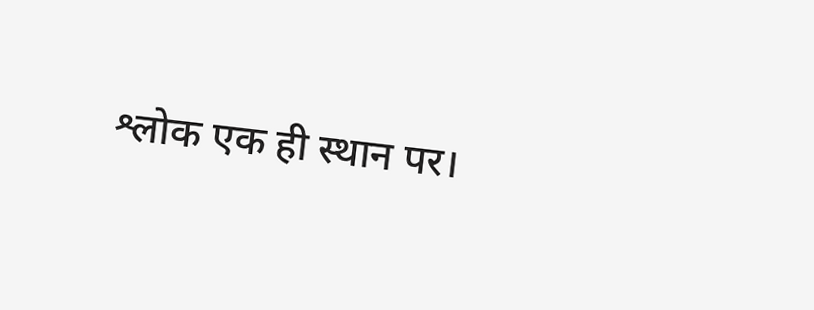श्लोक एक ही स्थान पर।